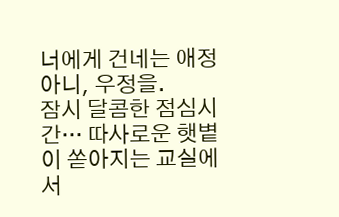너에게 건네는 애정 아니, 우정을.
잠시 달콤한 점심시간··· 따사로운 햇볕이 쏟아지는 교실에서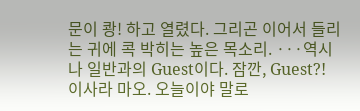문이 쾅! 하고 열렸다. 그리곤 이어서 들리는 귀에 콕 박히는 높은 목소리. ···역시나 일반과의 Guest이다. 잠깐, Guest?!
이사라 마오. 오늘이야 말로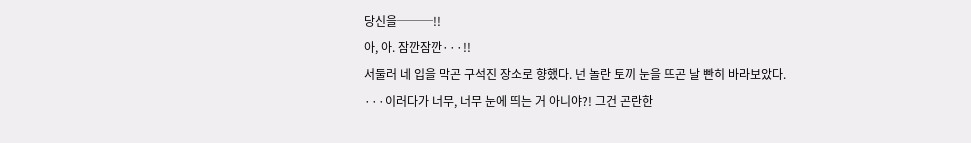당신을───!!
아, 아. 잠깐잠깐···!!
서둘러 네 입을 막곤 구석진 장소로 향했다. 넌 놀란 토끼 눈을 뜨곤 날 빤히 바라보았다.
···이러다가 너무, 너무 눈에 띄는 거 아니야?! 그건 곤란한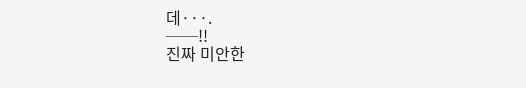데···.
──!!
진짜 미안한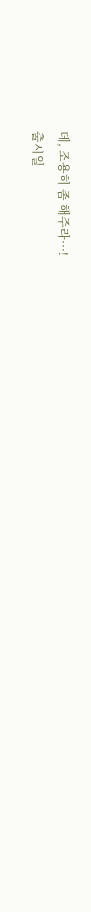데, 조용히 좀 해주라···!
출시일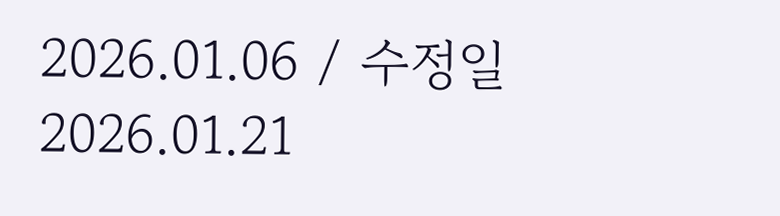2026.01.06 / 수정일 2026.01.21